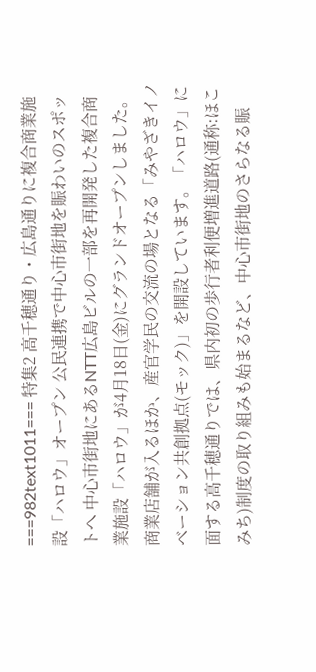===982text1011=== 特集2 高千穂通り・広島通りに複合商業施設「ハロウ」オープン 公民連携で中心市街地を賑わいのスポットへ 中⼼市街地にあるNTT広島ビルの⼀部を再開発した複合商業施設「ハロウ」が4⽉18⽇(⾦)にグランドオープンしました。商業店舗が⼊るほか、産官学⺠の交流の場となる「みやざきイノベーション共創拠点(モック)」を開設しています。「ハロウ」に⾯する⾼千穂通りでは、県内初の歩⾏者利便増進道路(通称:ほこみち)制度の取り組みも始まるなど、中⼼市街地のさらなる賑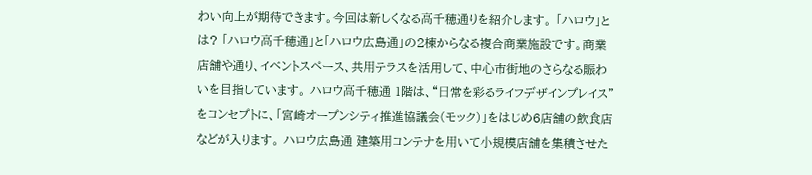わい向上が期待できます。今回は新しくなる⾼千穂通りを紹介します。 「ハロウ」とは? 「ハロウ⾼千穂通」と「ハロウ広島通」の2棟からなる複合商業施設です。商業店舗や通り、イベントスペース、共⽤テラスを活用して、中⼼市街地のさらなる賑わいを目指しています。 ハロウ⾼千穂通 1階は、“⽇常を彩るライフデザインプレイス”をコンセプトに、「宮崎オープンシティ推進協議会(モック)」をはじめ6店舗の飲⾷店などが入ります。 ハロウ広島通 建築⽤コンテナを⽤いて⼩規模店舗を集積させた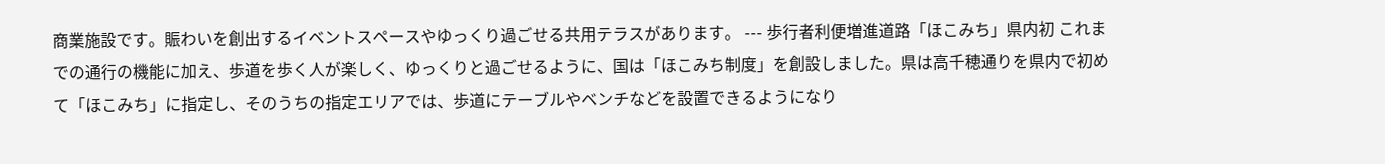商業施設です。賑わいを創出するイベントスペースやゆっくり過ごせる共⽤テラスがあります。 --- 歩行者利便増進道路「ほこみち」県内初 これまでの通行の機能に加え、歩道を歩く人が楽しく、ゆっくりと過ごせるように、国は「ほこみち制度」を創設しました。県は高千穂通りを県内で初めて「ほこみち」に指定し、そのうちの指定エリアでは、歩道にテーブルやベンチなどを設置できるようになり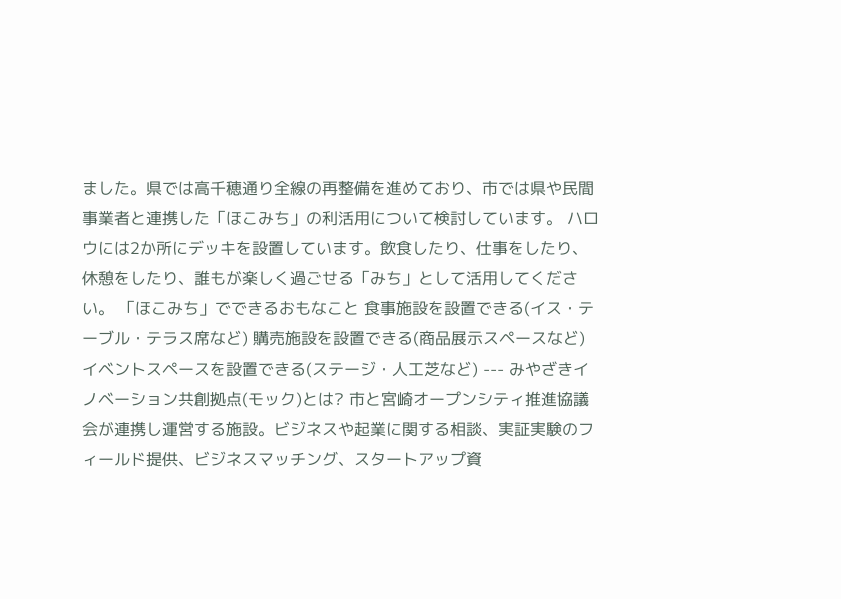ました。県では高千穂通り全線の再整備を進めており、市では県や民間事業者と連携した「ほこみち」の利活用について検討しています。 ハロウには2か所にデッキを設置しています。飲食したり、仕事をしたり、休憩をしたり、誰もが楽しく過ごせる「みち」として活用してください。 「ほこみち」でできるおもなこと 食事施設を設置できる(イス・テーブル・テラス席など) 購売施設を設置できる(商品展示スペースなど) イベントスペースを設置できる(ステージ・人工芝など) --- みやざきイノベーション共創拠点(モック)とは? 市と宮崎オープンシティ推進協議会が連携し運営する施設。ビジネスや起業に関する相談、実証実験のフィールド提供、ビジネスマッチング、スタートアップ資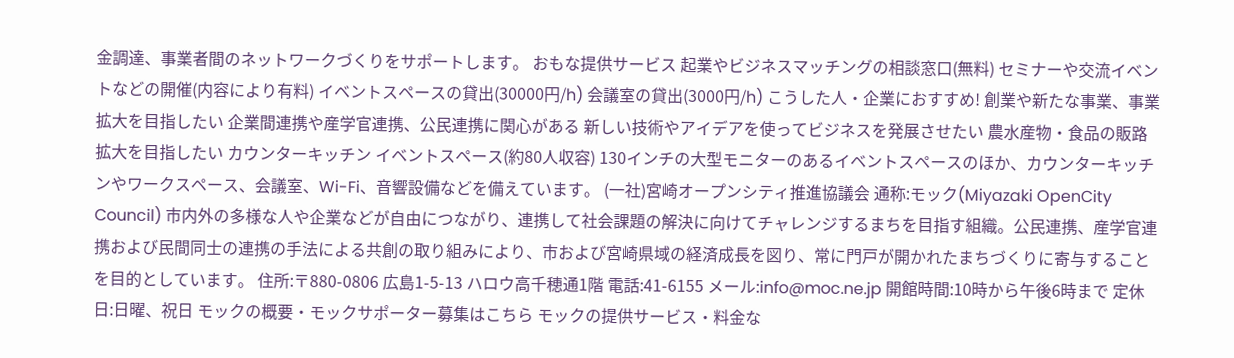金調達、事業者間のネットワークづくりをサポートします。 おもな提供サービス 起業やビジネスマッチングの相談窓口(無料) セミナーや交流イベントなどの開催(内容により有料) イベントスペースの貸出(30000円/h) 会議室の貸出(3000円/h) こうした人・企業におすすめ! 創業や新たな事業、事業拡大を目指したい 企業間連携や産学官連携、公民連携に関心がある 新しい技術やアイデアを使ってビジネスを発展させたい 農水産物・食品の販路拡大を目指したい カウンターキッチン イベントスペース(約80人収容) 130インチの大型モニターのあるイベントスペースのほか、カウンターキッチンやワークスペース、会議室、Wi-Fi、音響設備などを備えています。 (一社)宮崎オープンシティ推進協議会 通称:モック(Miyazaki OpenCity Council) 市内外の多様な人や企業などが自由につながり、連携して社会課題の解決に向けてチャレンジするまちを目指す組織。公民連携、産学官連携および民間同士の連携の手法による共創の取り組みにより、市および宮崎県域の経済成長を図り、常に門戸が開かれたまちづくりに寄与することを目的としています。 住所:〒880-0806 広島1-5-13 ハロウ高千穂通1階 電話:41-6155 メール:info@moc.ne.jp 開館時間:10時から午後6時まで 定休日:日曜、祝日 モックの概要・モックサポーター募集はこちら モックの提供サービス・料金な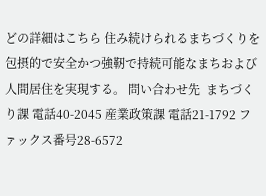どの詳細はこちら 住み続けられるまちづくりを 包摂的で安全かつ強靭で持続可能なまちおよび人間居住を実現する。 問い合わせ先  まちづくり課 電話40-2045 産業政策課 電話21-1792 ファックス番号28-6572